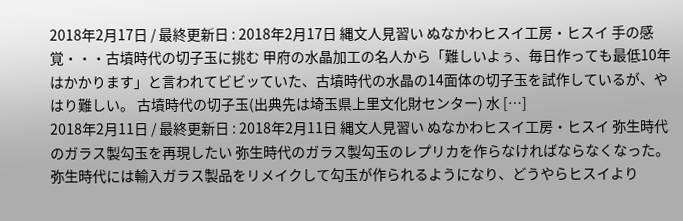2018年2月17日 / 最終更新日 : 2018年2月17日 縄文人見習い ぬなかわヒスイ工房・ヒスイ 手の感覚・・・古墳時代の切子玉に挑む 甲府の水晶加工の名人から「難しいよぅ、毎日作っても最低10年はかかります」と言われてビビッていた、古墳時代の水晶の14面体の切子玉を試作しているが、やはり難しい。 古墳時代の切子玉(出典先は埼玉県上里文化財センター) 水 […]
2018年2月11日 / 最終更新日 : 2018年2月11日 縄文人見習い ぬなかわヒスイ工房・ヒスイ 弥生時代のガラス製勾玉を再現したい 弥生時代のガラス製勾玉のレプリカを作らなければならなくなった。 弥生時代には輸入ガラス製品をリメイクして勾玉が作られるようになり、どうやらヒスイより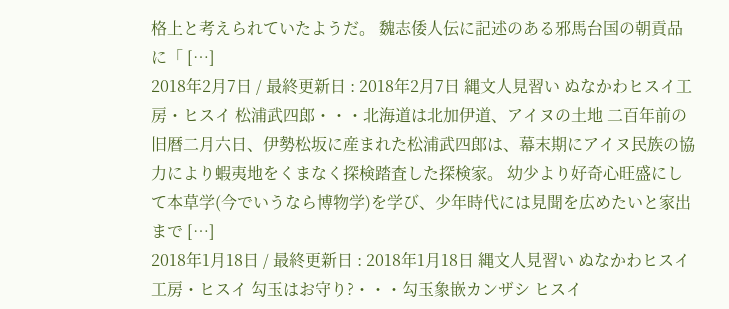格上と考えられていたようだ。 魏志倭人伝に記述のある邪馬台国の朝貢品に「 […]
2018年2月7日 / 最終更新日 : 2018年2月7日 縄文人見習い ぬなかわヒスイ工房・ヒスイ 松浦武四郎・・・北海道は北加伊道、アイヌの土地 二百年前の旧暦二月六日、伊勢松坂に産まれた松浦武四郎は、幕末期にアイヌ民族の協力により蝦夷地をくまなく探検踏査した探検家。 幼少より好奇心旺盛にして本草学(今でいうなら博物学)を学び、少年時代には見聞を広めたいと家出まで […]
2018年1月18日 / 最終更新日 : 2018年1月18日 縄文人見習い ぬなかわヒスイ工房・ヒスイ 勾玉はお守り?・・・勾玉象嵌カンザシ ヒスイ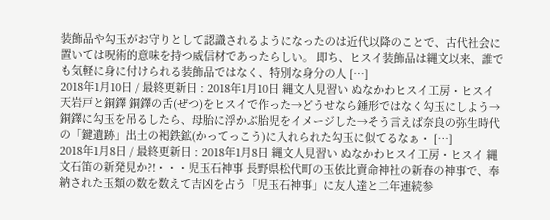装飾品や勾玉がお守りとして認識されるようになったのは近代以降のことで、古代社会に置いては呪術的意味を持つ威信材であったらしい。 即ち、ヒスイ装飾品は縄文以来、誰でも気軽に身に付けられる装飾品ではなく、特別な身分の人 […]
2018年1月10日 / 最終更新日 : 2018年1月10日 縄文人見習い ぬなかわヒスイ工房・ヒスイ 天岩戸と銅鐸 銅鐸の舌(ぜつ)をヒスイで作った→どうせなら錘形ではなく勾玉にしよう→銅鐸に勾玉を吊るしたら、母胎に浮かぶ胎児をイメージした→そう言えば奈良の弥生時代の「鍵遺跡」出土の褐鉄鉱(かってっこう)に入れられた勾玉に似てるなぁ・ […]
2018年1月8日 / 最終更新日 : 2018年1月8日 縄文人見習い ぬなかわヒスイ工房・ヒスイ 縄文石笛の新発見か?!・・・児玉石神事 長野県松代町の玉依比賣命神社の新春の神事で、奉納された玉類の数を数えて吉凶を占う「児玉石神事」に友人達と二年連続参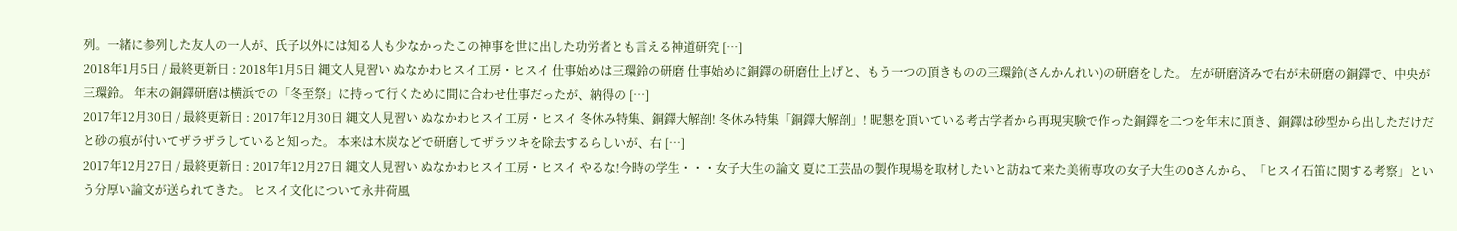列。一緒に参列した友人の一人が、氏子以外には知る人も少なかったこの神事を世に出した功労者とも言える神道研究 […]
2018年1月5日 / 最終更新日 : 2018年1月5日 縄文人見習い ぬなかわヒスイ工房・ヒスイ 仕事始めは三環鈴の研磨 仕事始めに銅鐸の研磨仕上げと、もう一つの頂きものの三環鈴(さんかんれい)の研磨をした。 左が研磨済みで右が未研磨の銅鐸で、中央が三環鈴。 年末の銅鐸研磨は横浜での「冬至祭」に持って行くために間に合わせ仕事だったが、納得の […]
2017年12月30日 / 最終更新日 : 2017年12月30日 縄文人見習い ぬなかわヒスイ工房・ヒスイ 冬休み特集、銅鐸大解剖! 冬休み特集「銅鐸大解剖」! 昵懇を頂いている考古学者から再現実験で作った銅鐸を二つを年末に頂き、銅鐸は砂型から出しただけだと砂の痕が付いてザラザラしていると知った。 本来は木炭などで研磨してザラツキを除去するらしいが、右 […]
2017年12月27日 / 最終更新日 : 2017年12月27日 縄文人見習い ぬなかわヒスイ工房・ヒスイ やるな!今時の学生・・・女子大生の論文 夏に工芸品の製作現場を取材したいと訪ねて来た美術専攻の女子大生のOさんから、「ヒスイ石笛に関する考察」という分厚い論文が送られてきた。 ヒスイ文化について永井荷風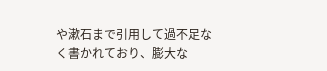や漱石まで引用して過不足なく書かれており、膨大な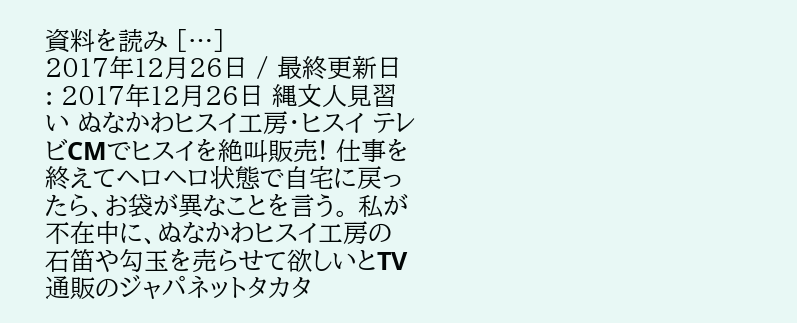資料を読み […]
2017年12月26日 / 最終更新日 : 2017年12月26日 縄文人見習い ぬなかわヒスイ工房・ヒスイ テレビCMでヒスイを絶叫販売! 仕事を終えてヘロヘロ状態で自宅に戻ったら、お袋が異なことを言う。 私が不在中に、ぬなかわヒスイ工房の石笛や勾玉を売らせて欲しいとTV通販のジャパネットタカタ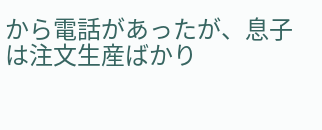から電話があったが、息子は注文生産ばかり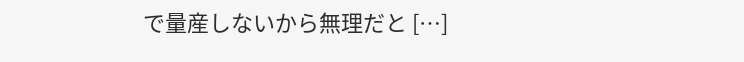で量産しないから無理だと […]